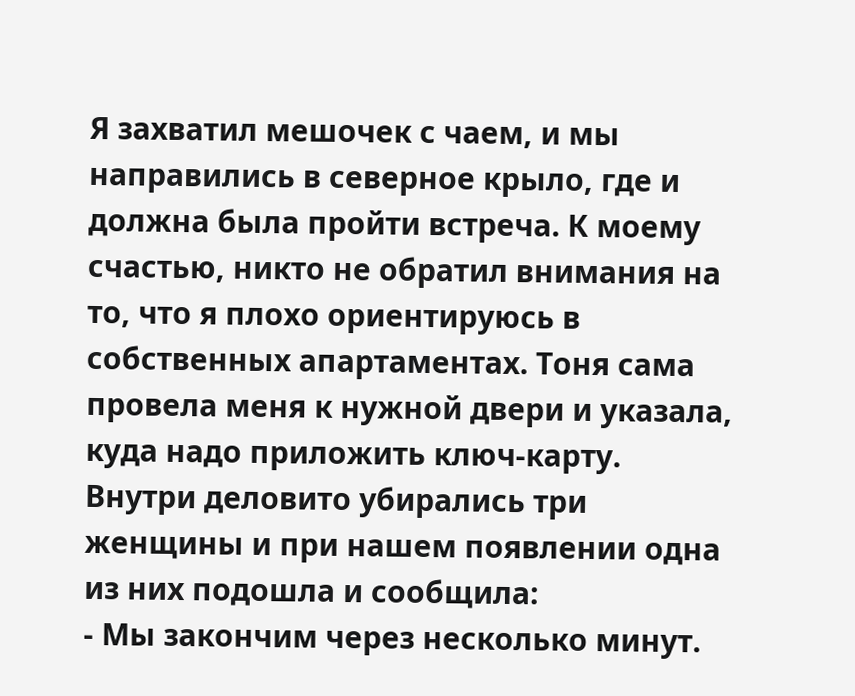Я захватил мешочек с чаем, и мы направились в северное крыло, где и должна была пройти встреча. К моему счастью, никто не обратил внимания на то, что я плохо ориентируюсь в собственных апартаментах. Тоня сама провела меня к нужной двери и указала, куда надо приложить ключ-карту.
Внутри деловито убирались три женщины и при нашем появлении одна из них подошла и сообщила:
- Мы закончим через несколько минут.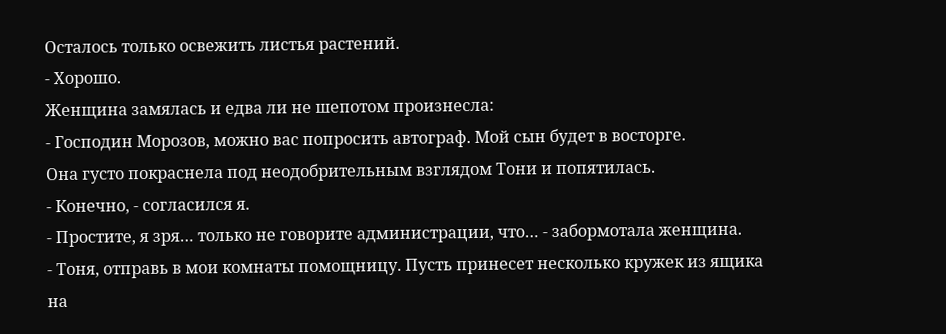Осталось только освежить листья растений.
- Хорошо.
Женщина замялась и едва ли не шепотом произнесла:
- Господин Морозов, можно вас попросить автограф. Мой сын будет в восторге.
Она густо покраснела под неодобрительным взглядом Тони и попятилась.
- Конечно, - согласился я.
- Простите, я зря… только не говорите администрации, что… - забормотала женщина.
- Тоня, отправь в мои комнаты помощницу. Пусть принесет несколько кружек из ящика на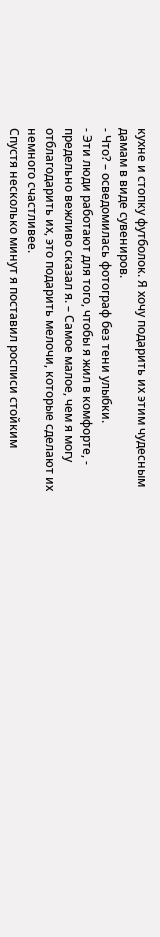кухне и стопку футболок. Я хочу подарить их этим чудесным дамам в виде сувениров.
- Что? – осведомилась фотограф без тени улыбки.
- Эти люди работают для того, чтобы я жил в комфорте, - предельно вежливо сказал я. – Самое малое, чем я могу отблагодарить их, это подарить мелочи, которые сделают их немного счастливее.
Спустя несколько минут я поставил росписи стойким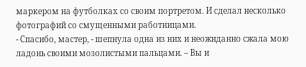маркером на футболках со своим портретом. И сделал несколько фотографий со смущенными работницами.
- Спасибо, мастер, - шепнула одна из них и неожиданно сжала мою ладонь своими мозолистыми пальцами. – Вы и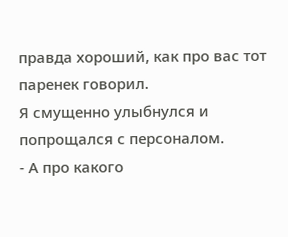правда хороший, как про вас тот паренек говорил.
Я смущенно улыбнулся и попрощался с персоналом.
- А про какого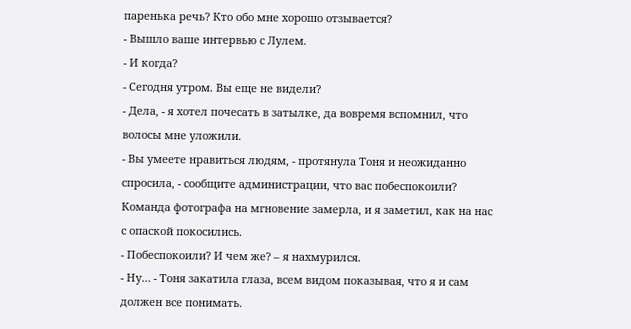паренька речь? Кто обо мне хорошо отзывается?
- Вышло ваше интервью с Лулем.
- И когда?
- Сегодня утром. Вы еще не видели?
- Дела, - я хотел почесать в затылке, да вовремя вспомнил, что волосы мне уложили.
- Вы умеете нравиться людям, - протянула Тоня и неожиданно спросила, - сообщите администрации, что вас побеспокоили?
Команда фотографа на мгновение замерла, и я заметил, как на нас с опаской покосились.
- Побеспокоили? И чем же? – я нахмурился.
- Ну… - Тоня закатила глаза, всем видом показывая, что я и сам должен все понимать.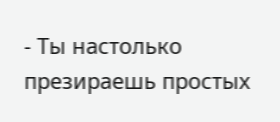- Ты настолько презираешь простых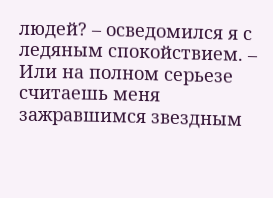людей? – осведомился я с ледяным спокойствием. – Или на полном серьезе считаешь меня зажравшимся звездным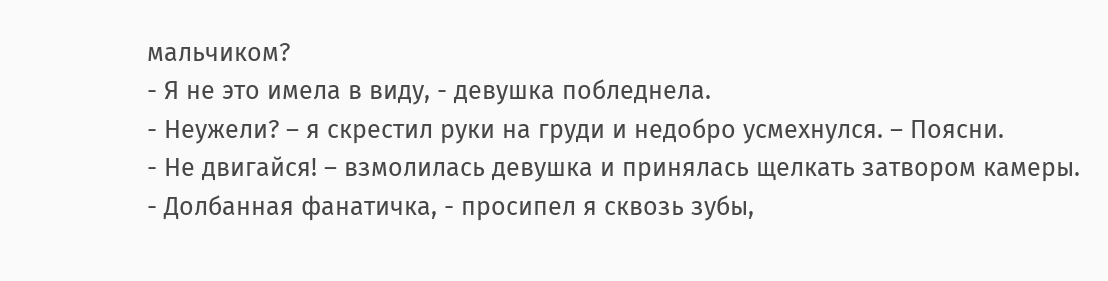мальчиком?
- Я не это имела в виду, - девушка побледнела.
- Неужели? – я скрестил руки на груди и недобро усмехнулся. – Поясни.
- Не двигайся! – взмолилась девушка и принялась щелкать затвором камеры.
- Долбанная фанатичка, - просипел я сквозь зубы,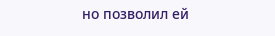но позволил ей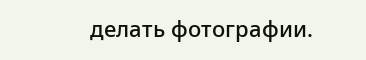делать фотографии.